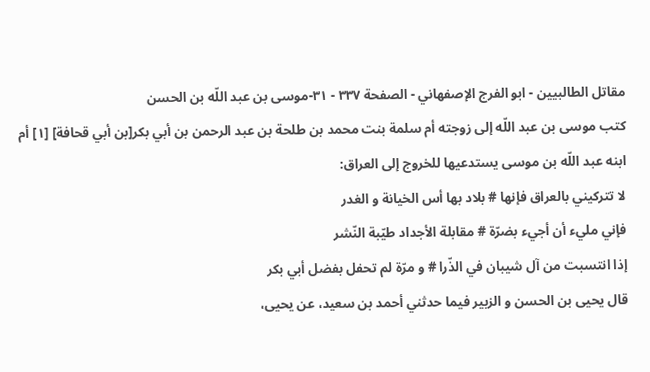مقاتل الطالبيين - ابو الفرج الإصفهاني - الصفحة ٣٣٧ - ٣١-موسى بن عبد اللّه بن الحسن
كتب موسى بن عبد اللّه إلى زوجته أم سلمة بنت محمد بن طلحة بن عبد الرحمن بن أبي بكر[بن أبي قحافة] [١] أم ابنه عبد اللّه بن موسى يستدعيها للخروج إلى العراق:
لا تتركيني بالعراق فإنها # بلاد بها أس الخيانة و الغدر
فإني مليء أن أجيء بضرّة # مقابلة الأجداد طيّبة النّشر
إذا انتسبت من آل شيبان في الذّرا # و مرّة لم تحفل بفضل أبي بكر
قال يحيى بن الحسن و الزبير فيما حدثني أحمد بن سعيد، عن يحيى،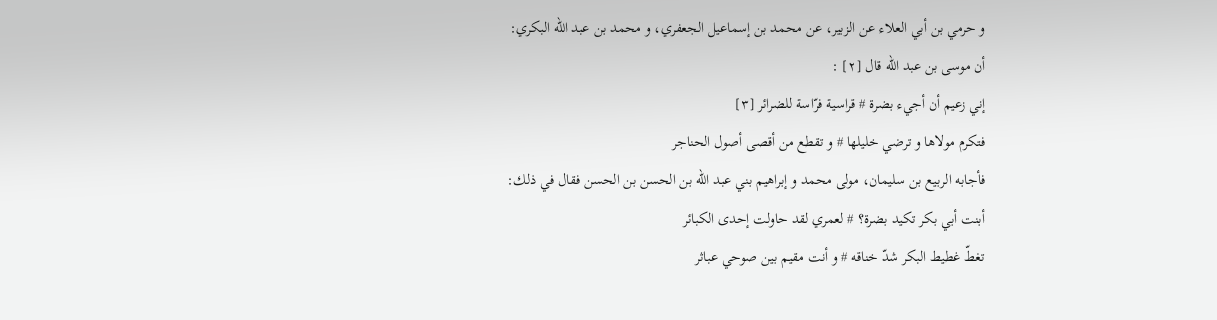و حرمي بن أبي العلاء عن الزبير، عن محمد بن إسماعيل الجعفري، و محمد بن عبد اللّه البكري:
أن موسى بن عبد اللّه قال [٢] :
إني زعيم أن أجيء بضرة # قراسية فرّاسة للضرائر [٣]
فتكرم مولاها و ترضي خليلها # و تقطع من أقصى أصول الحناجر
فأجابه الربيع بن سليمان، مولى محمد و إبراهيم بني عبد اللّه بن الحسن بن الحسن فقال في ذلك:
أبنت أبي بكر تكيد بضرة؟ # لعمري لقد حاولت إحدى الكبائر
تغطّ غطيط البكر شدّ خناقه # و أنت مقيم بين صوحي عباثر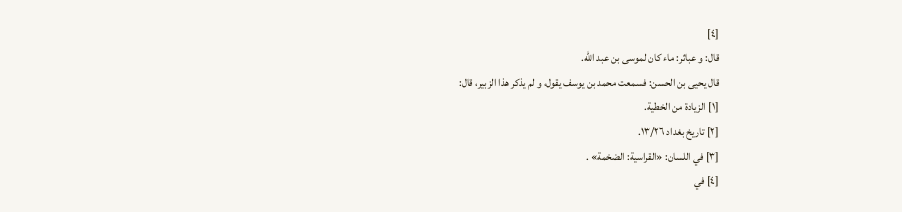[٤]
قال: و عباثر: ماء كان لموسى بن عبد اللّه.
قال يحيى بن الحسن: فسمعت محمد بن يوسف يقول، و لم يذكر هذا الزبير، قال:
[١] الزيادة من الخطية.
[٢] تاريخ بغداد ١٣/٢٦.
[٣] في اللسان: «القراسية: الضخمة» .
[٤] في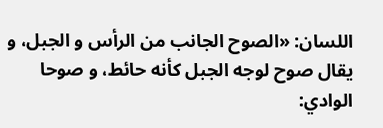اللسان: «الصوح الجانب من الرأس و الجبل، و يقال صوح لوجه الجبل كأنه حائط، و صوحا الوادي: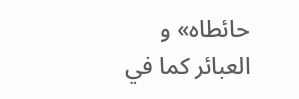حائطاه» و العبائر كما في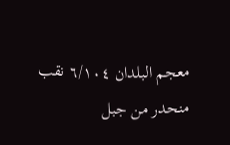معجم البلدان ٦/١٠٤ نقب منحدر من جبل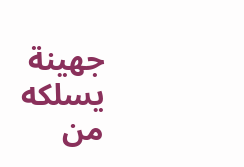جهينة يسلكه من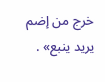خرج من إضم يريد ينبع» .